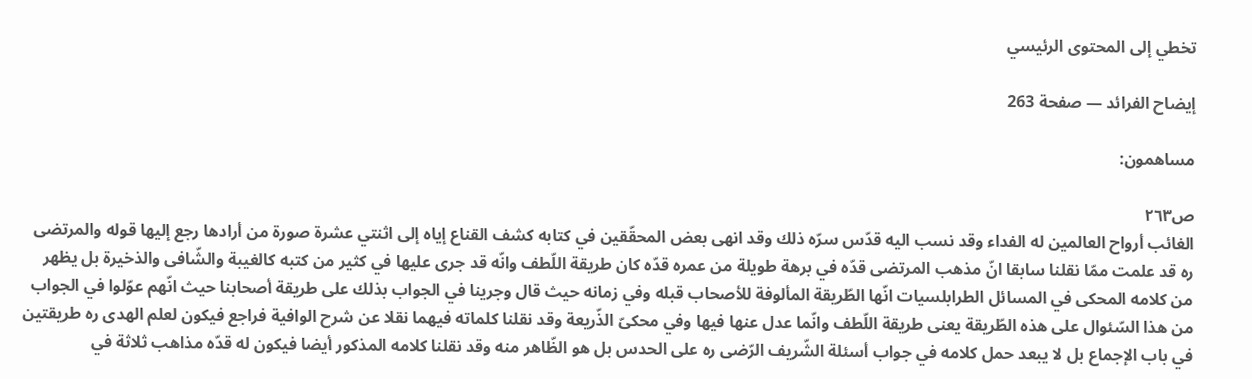تخطي إلى المحتوى الرئيسي

إيضاح الفرائد — صفحة 263

مساهمون:

ص٢٦٣
الغائب أرواح العالمين له الفداء وقد نسب اليه قدّس سرّه ذلك وقد انهى بعض المحقّقين في كتابه كشف القناع إياه إلى اثنتي عشرة صورة من أرادها رجع إليها قوله والمرتضى ره قد علمت ممّا نقلنا سابقا انّ مذهب المرتضى قدّه في برهة طويلة من عمره قدّه كان طريقة اللّطف وانّه قد جرى عليها في كثير من كتبه كالغيبة والشّافى والذخيرة بل يظهر من كلامه المحكى في المسائل الطرابلسيات انّها الطّريقة المألوفة للأصحاب قبله وفي زمانه حيث قال وجرينا في الجواب بذلك على طريقة أصحابنا حيث انّهم عوّلوا في الجواب من هذا السّئوال على هذه الطّريقة يعنى طريقة اللّطف وانّما عدل عنها فيها وفي محكىّ الذّريعة وقد نقلنا كلماته فيهما نقلا عن شرح الوافية فراجع فيكون لعلم الهدى ره طريقتين في باب الإجماع بل لا يبعد حمل كلامه في جواب أسئلة الشّريف الرّضى ره على الحدس بل هو الظّاهر منه وقد نقلنا كلامه المذكور أيضا فيكون له قدّه مذاهب ثلاثة في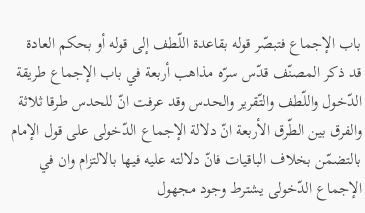باب الإجماع فتبصّر قوله بقاعدة اللّطف إلى قوله أو بحكم العادة قد ذكر المصنّف قدّس سرّه مذاهب أربعة في باب الإجماع طريقة الدّخول واللّطف والتّقرير والحدس وقد عرفت انّ للحدس طرقا ثلاثة والفرق بين الطّرق الأربعة انّ دلالة الإجماع الدّخولى على قول الإمام بالتضمّن بخلاف الباقيات فانّ دلالته عليه فيها بالالتزام وان في الإجماع الدّخولى يشترط وجود مجهول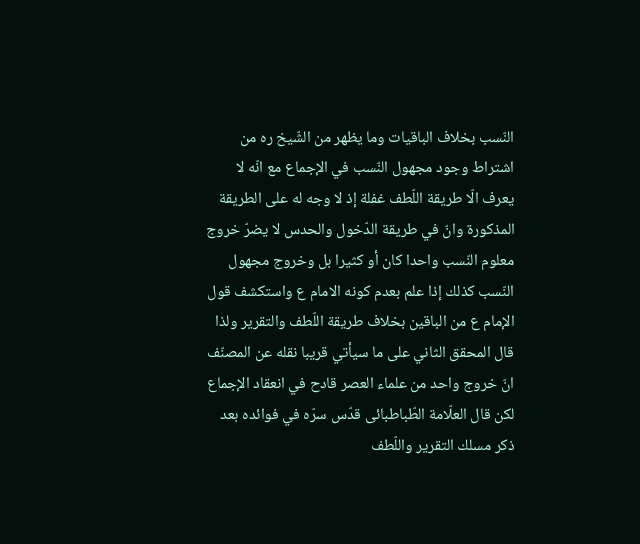النّسب بخلاف الباقيات وما يظهر من الشّيخ ره من اشتراط وجود مجهول النّسب في الإجماع مع انّه لا يعرف الّا طريقة اللّطف غفلة إذ لا وجه له على الطريقة المذكورة وانّ في طريقة الدّخول والحدس لا يضرّ خروج معلوم النّسب واحدا كان أو كثيرا بل وخروج مجهول النّسب كذلك إذا علم بعدم كونه الامام ع واستكشف قول الإمام ع من الباقين بخلاف طريقة اللّطف والتقرير ولذا قال المحقق الثاني على ما سيأتي قريبا نقله عن المصنّف انّ خروج واحد من علماء العصر قادح في انعقاد الإجماع لكن قال العلّامة الطّباطبائى قدّس سرّه في فوائده بعد ذكر مسلك التقرير واللّطف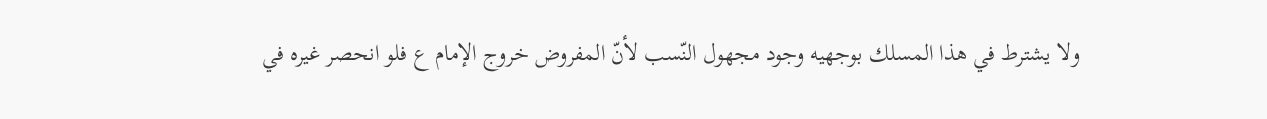ولا يشترط في هذا المسلك بوجهيه وجود مجهول النّسب لأنّ المفروض خروج الإمام ع فلو انحصر غيره في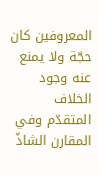المعروفين كان حجّة ولا يمنع عنه وجود الخلاف المتقدّم وفي المقارن الشاذّ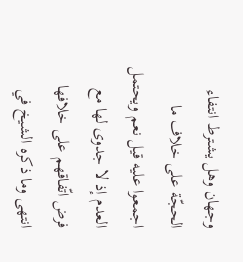وجهان وهل يشترط انتفاء الحجّة على خلاف ما اجمعوا عليه قيل نعم ويحتمل العدم إذ لا جدوى لها مع فرض اتّفاقهم على خلافها انتهى وما ذكره الشيخ في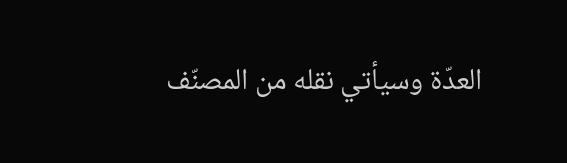العدّة وسيأتي نقله من المصنّف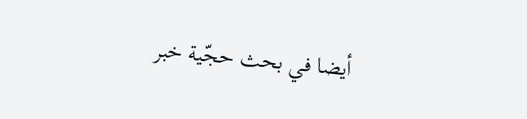أيضا في بحث حجّية خبر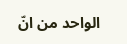الواحد من انّ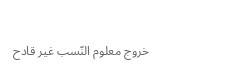خروج معلوم النّسب غير قادح